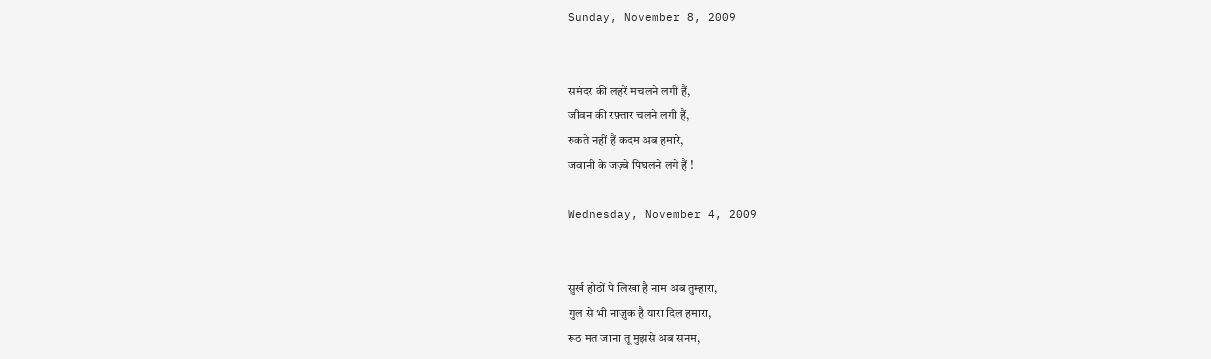Sunday, November 8, 2009


समंदर की लहरें मचलने लगी हैं,
जीवन की रफ़्तार चलने लगी हैं,
रुकते नहीं हैं कदम अब हमारे,
जवानी के जज़्बे पिघलने लगे हैं !

Wednesday, November 4, 2009


सुर्ख होठों पे लिखा है नाम अब तुम्हारा,
गुल से भी नाज़ुक है यारा दिल हमारा,
रूठ मत जाना तू मुझसे अब सनम,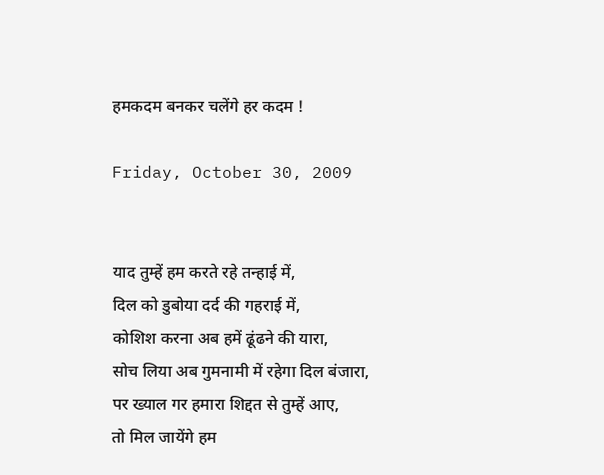हमकदम बनकर चलेंगे हर कदम !

Friday, October 30, 2009


याद तुम्हें हम करते रहे तन्हाई में,
दिल को डुबोया दर्द की गहराई में,
कोशिश करना अब हमें ढूंढने की यारा,
सोच लिया अब गुमनामी में रहेगा दिल बंजारा,
पर ख्याल गर हमारा शिद्दत से तुम्हें आए,
तो मिल जायेंगे हम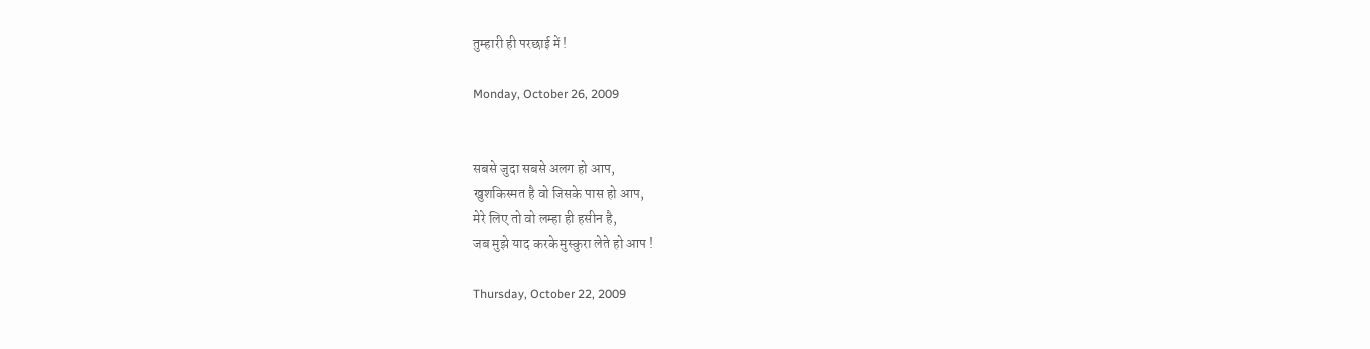तुम्हारी ही परछाई में !

Monday, October 26, 2009


सबसे जुदा सबसे अलग हो आप,
खुशकिस्मत है वो जिसके पास हो आप,
मेरे लिए तो वो लम्हा ही हसीन है,
जब मुझे याद करके मुस्कुरा लेते हो आप !

Thursday, October 22, 2009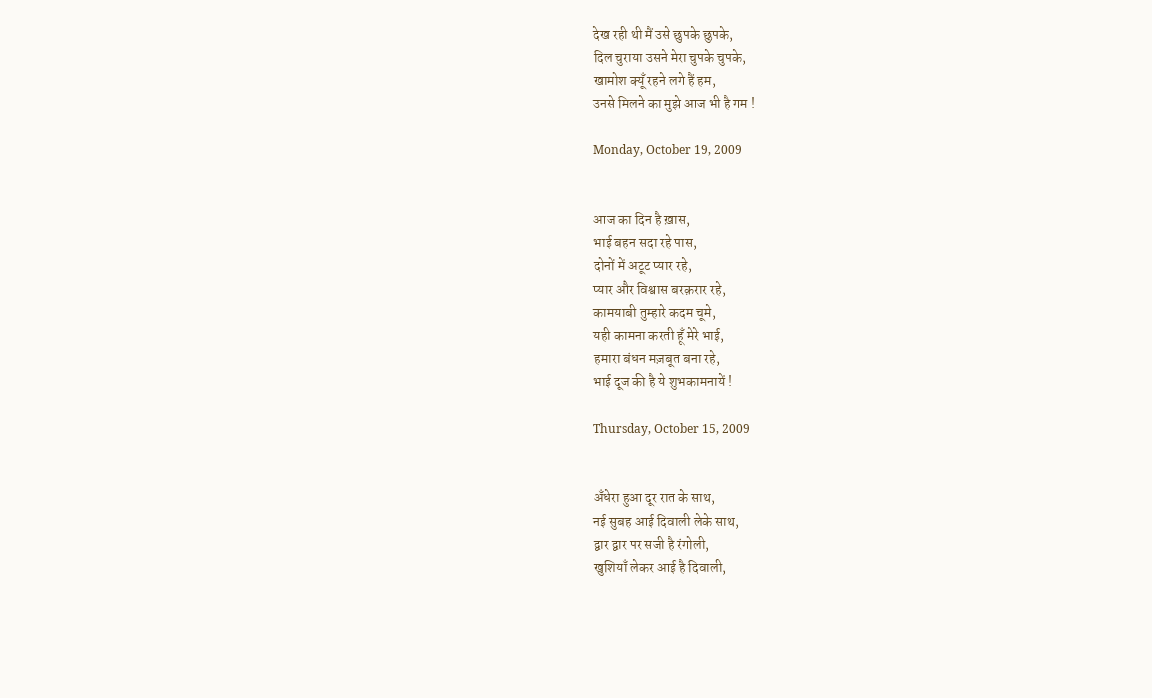देख रही थी मैं उसे छुपके छुपके,
दिल चुराया उसने मेरा चुपके चुपके,
खामोश क्यूँ रहने लगे हैं हम,
उनसे मिलने का मुझे आज भी है गम !

Monday, October 19, 2009


आज का दिन है ख़ास,
भाई बहन सदा रहे पास,
दोनों में अटूट प्यार रहे,
प्यार और विश्वास बरक़रार रहे,
कामयाबी तुम्हारे कदम चूमे,
यही कामना करती हूँ मेरे भाई,
हमारा बंधन मज़बूत बना रहे,
भाई दूज की है ये शुभकामनायें !

Thursday, October 15, 2009


अँधेरा हुआ दूर रात के साथ,
नई सुबह आई दिवाली लेके साथ,
द्वार द्वार पर सजी है रंगोली,
खुशियाँ लेकर आई है दिवाली,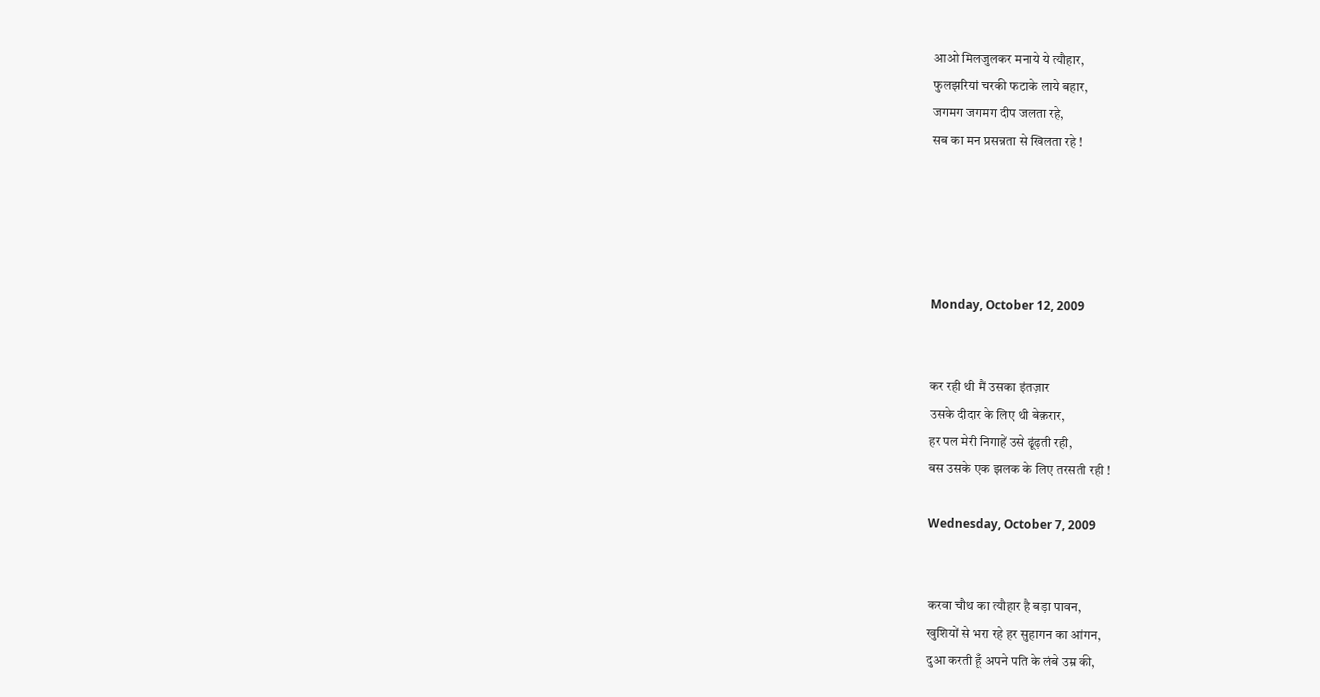आओ मिलजुलकर मनाये ये त्यौहार,
फुलझरियां चरकी फटाके लाये बहार,
जगमग जगमग दीप जलता रहे,
सब का मन प्रसन्नता से खिलता रहे !





Monday, October 12, 2009


कर रही थी मैं उसका इंतज़ार
उसके दीदार के लिए थी बेक़रार,
हर पल मेरी निगाहें उसे ढूंढ़ती रही,
बस उसके एक झलक के लिए तरसती रही !

Wednesday, October 7, 2009


करवा चौथ का त्यौहार है बड़ा पावन,
खुशियों से भरा रहे हर सुहागन का आंगन,
दुआ करती हूँ अपने पति के लंबे उम्र की,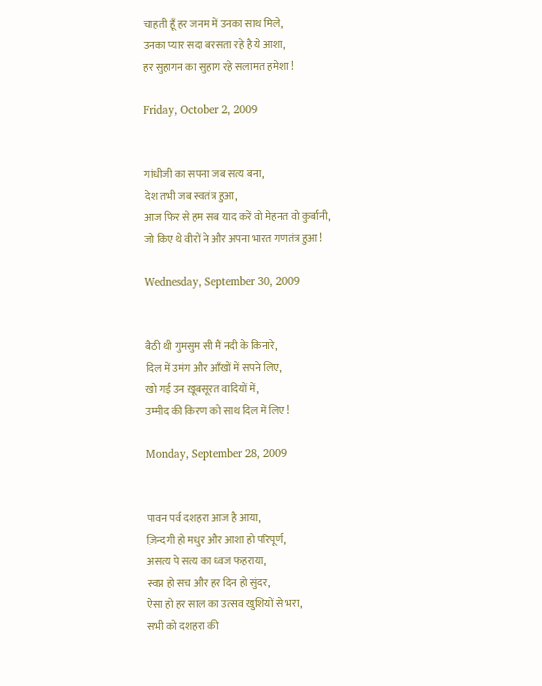चाहती हूँ हर जनम में उनका साथ मिले,
उनका प्यार सदा बरसता रहे है ये आशा,
हर सुहागन का सुहाग रहे सलामत हमेशा !

Friday, October 2, 2009


गांधीजी का सपना जब सत्य बना,
देश तभी जब स्वतंत्र हुआ,
आज फिर से हम सब याद करें वो मेहनत वो कुर्बानी,
जो किए थे वीरों ने और अपना भारत गणतंत्र हुआ !

Wednesday, September 30, 2009


बैठी थी गुमसुम सी मैं नदी के किनारे,
दिल में उमंग और आँखों में सपने लिए,
खो गई उन ख़ूबसूरत वादियों में,
उम्मीद की किरण को साथ दिल में लिए !

Monday, September 28, 2009


पावन पर्व दशहरा आज है आया,
ज़िन्दगी हो मधुर और आशा हो परिपूर्ण,
असत्य पे सत्य का ध्वज फहराया,
स्वप्न हो सच और हर दिन हो सुंदर,
ऐसा हो हर साल का उत्सव खुशियों से भरा,
सभी को दशहरा की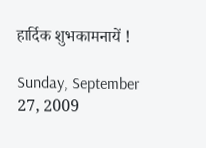हार्दिक शुभकामनायें !

Sunday, September 27, 2009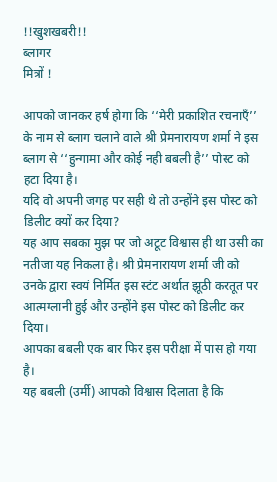!!खुशखबरी!!
ब्लागर
मित्रों !

आपको जानकर हर्ष होगा कि ‘‘मेरी प्रकाशित रचनाएँ’’ के नाम से ब्लाग चलाने वाले श्री प्रेमनारायण शर्मा ने इस ब्लाग से ‘‘हुन्गामा और कोई नही बबली है’’ पोस्ट को हटा दिया है।
यदि वो अपनी जगह पर सही थे तो उन्होंने इस पोस्ट को डिलीट क्यों कर दिया?
यह आप सबका मुझ पर जो अटूट विश्वास ही था उसी का नतीजा यह निकला है। श्री प्रेमनारायण शर्मा जी को उनके द्वारा स्वयं निर्मित इस स्टंट अर्थात झूठी करतूत पर आत्मग्लानी हुई और उन्होंने इस पोस्ट को डिलीट कर दिया।
आपका बबली एक बार फिर इस परीक्षा में पास हो गया है।
यह बबली (उर्मी) आपको विश्वास दिलाता है कि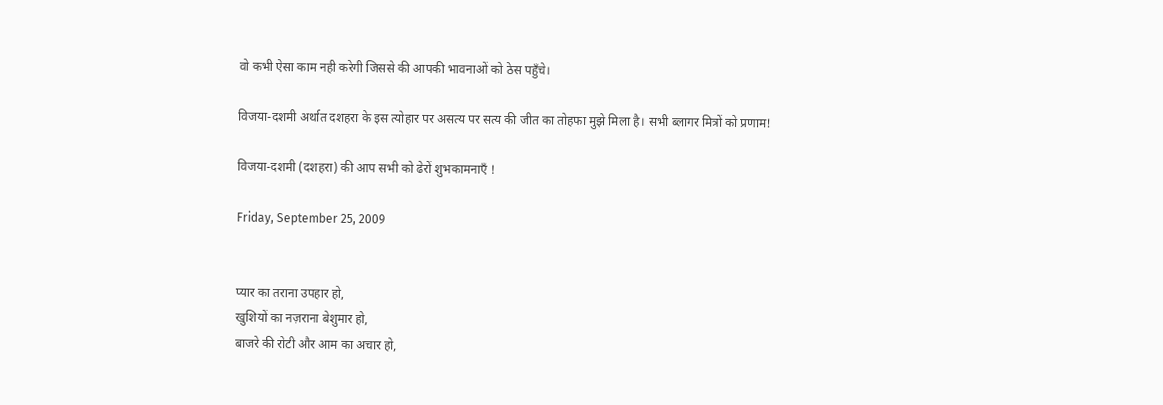वो कभी ऐसा काम नही करेगी जिससे की आपकी भावनाओं को ठेस पहुँचे।

विजया-दशमी अर्थात दशहरा के इस त्योहार पर असत्य पर सत्य की जीत का तोहफा मुझे मिला है। सभी ब्लागर मित्रों को प्रणाम!

विजया-दशमी (दशहरा) की आप सभी को ढेरों शुभकामनाएँ !

Friday, September 25, 2009


प्यार का तराना उपहार हो,
खुशियों का नज़राना बेशुमार हो,
बाजरे की रोटी और आम का अचार हो,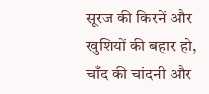सूरज की किरनें और खुशियों की बहार हो,
चाँद की चांदनी और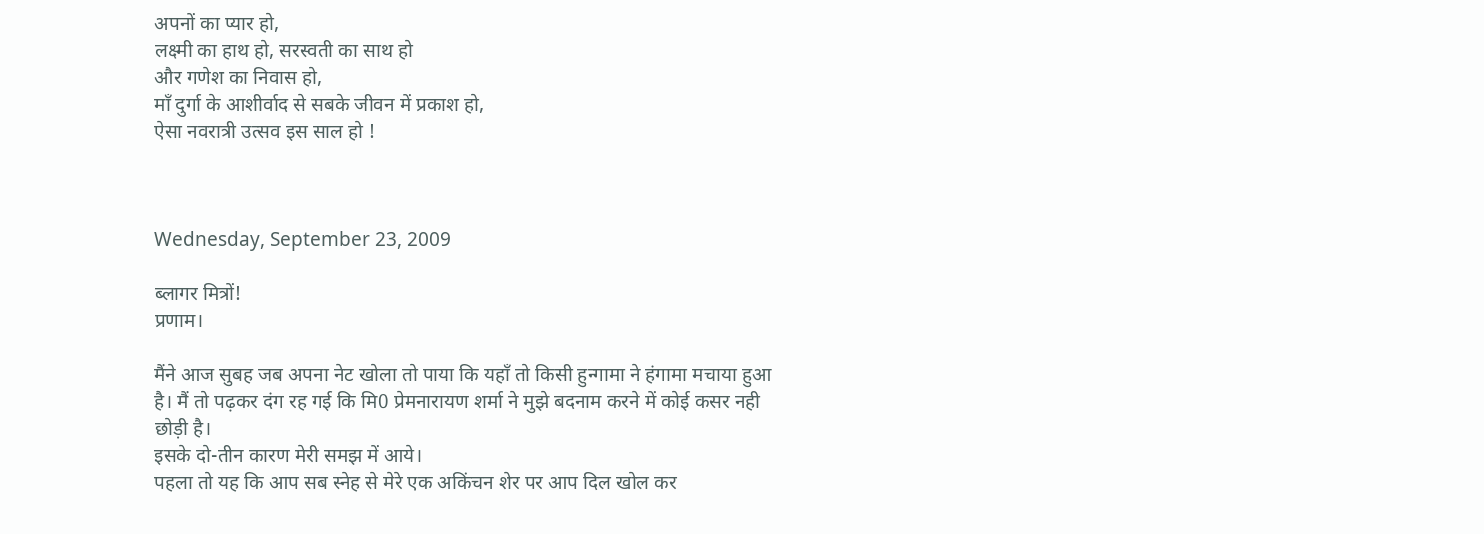अपनों का प्यार हो,
लक्ष्मी का हाथ हो, सरस्वती का साथ हो
और गणेश का निवास हो,
माँ दुर्गा के आशीर्वाद से सबके जीवन में प्रकाश हो,
ऐसा नवरात्री उत्सव इस साल हो !



Wednesday, September 23, 2009

ब्लागर मित्रों!
प्रणाम।

मैंने आज सुबह जब अपना नेट खोला तो पाया कि यहाँ तो किसी हुन्गामा ने हंगामा मचाया हुआ है। मैं तो पढ़कर दंग रह गई कि मि0 प्रेमनारायण शर्मा ने मुझे बदनाम करने में कोई कसर नही छोड़ी है।
इसके दो-तीन कारण मेरी समझ में आये।
पहला तो यह कि आप सब स्नेह से मेरे एक अकिंचन शेर पर आप दिल खोल कर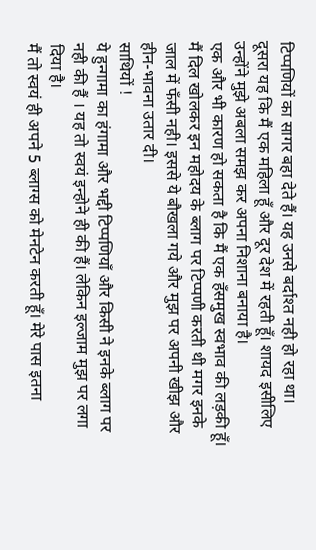टिप्पणियों का सागर बहा देते हैं। यह उनसे बर्दाश्त नही हो रहा था।
दूसरा यह कि मैं एक महिला हूँ और दूर देश में रहती हूँ। शायद इसीलिए उन्होंने मुझे अबला समझ कर अपना निशाना बनाया है।
एक और भी कारण हो सकता है कि मैं एक हँसमुख स्वभाव की लड़की हूँ। मैं दिल खोलकर इन महोदय के ब्लाग पर टिप्पणी करती थी मगर इनके जाल में फँसी नही। इससे ये बौखला गये और मुझ पर अपनी खीझ और हीन-भावना उतार दी।
साथियों !
ये हुन्गामा का हंगामा और भद्दी टिप्पणियाँ और किसी ने इनके ब्लाग पर नही की हैं । यह तो स्वयं इन्होने ही की हैं। लेकिन इल्जाम मुझ पर लगा दिया है।
मैं तो स्वयं ही अपने 5 ब्लाग्स को मेनटेन करती हूँ। मेरे पास इतना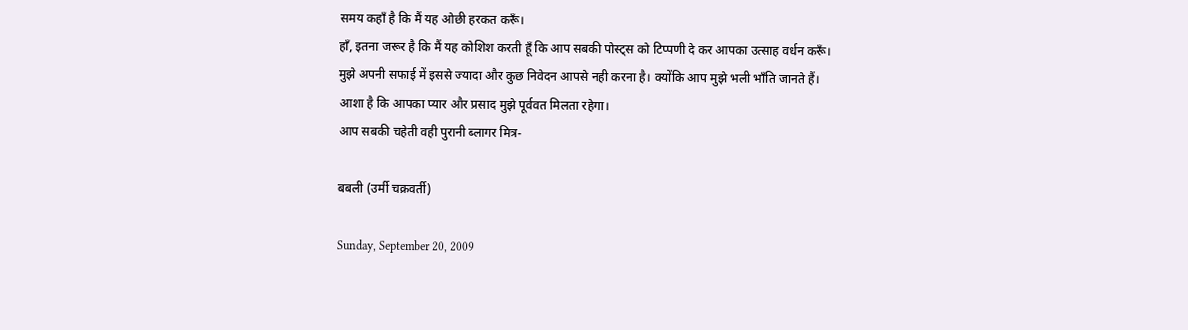समय कहाँ है कि मैं यह ओछी हरकत करूँ।
हाँ, इतना जरूर है कि मैं यह कोशिश करती हूँ कि आप सबकी पोस्ट्स को टिप्पणी दे कर आपका उत्साह वर्धन करूँ।
मुझे अपनी सफाई में इससे ज्यादा और कुछ निवेदन आपसे नही करना है। क्योंकि आप मुझे भली भाँति जानते हैं।
आशा है कि आपका प्यार और प्रसाद मुझे पूर्ववत मिलता रहेगा।
आप सबकी चहेती वही पुरानी ब्लागर मित्र-

बबली (उर्मी चक्रवर्ती)

Sunday, September 20, 2009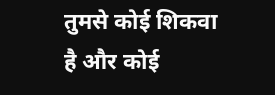तुमसे कोई शिकवा है और कोई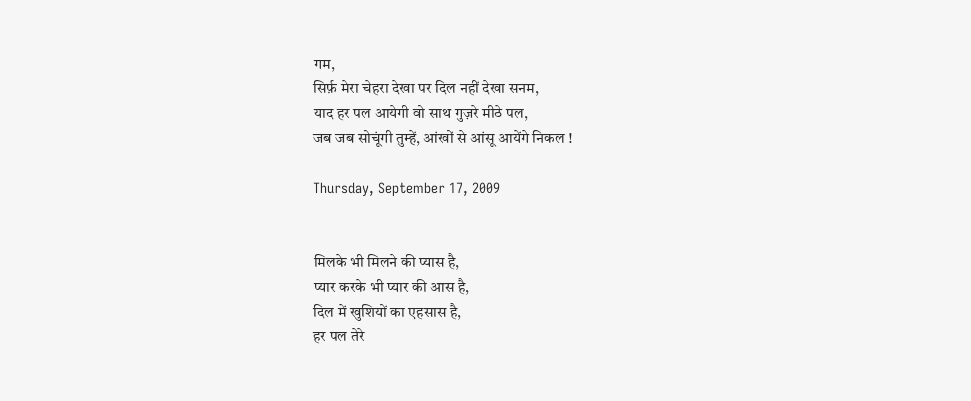गम,
सिर्फ़ मेरा चेहरा देखा पर दिल नहीं देखा सनम,
याद हर पल आयेगी वो साथ गुज़रे मीठे पल,
जब जब सोचूंगी तुम्हें, आंखों से आंसू आयेंगे निकल !

Thursday, September 17, 2009


मिलके भी मिलने की प्यास है,
प्यार करके भी प्यार की आस है,
दिल में खुशियों का एहसास है,
हर पल तेरे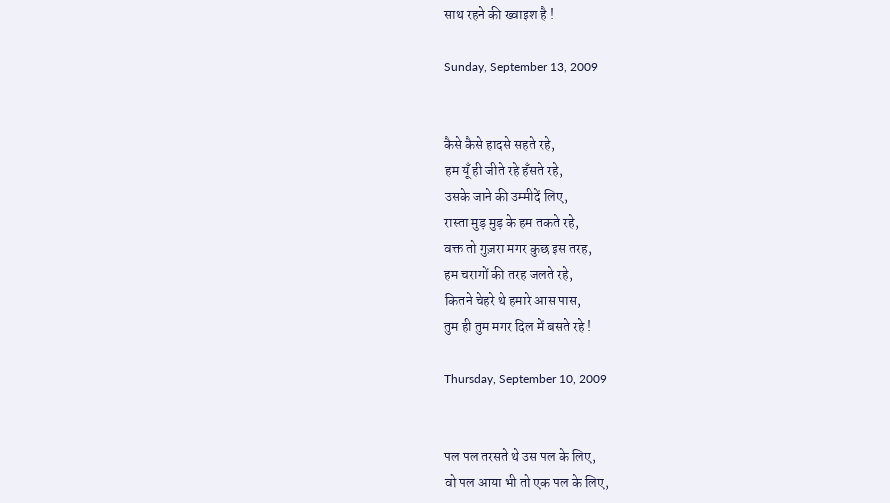साथ रहने की ख्वाइश है !

Sunday, September 13, 2009


कैसे कैसे हादसे सहते रहे,
हम यूँ ही जीते रहे हँसते रहे,
उसके जाने की उम्मीदें लिए,
रास्ता मुड़ मुड़ के हम तकते रहे,
वक्त तो गुज़रा मगर कुछ इस तरह,
हम चरागों की तरह जलते रहे,
कितने चेहरे थे हमारे आस पास,
तुम ही तुम मगर दिल में बसते रहे !

Thursday, September 10, 2009


पल पल तरसते थे उस पल के लिए,
वो पल आया भी तो एक पल के लिए,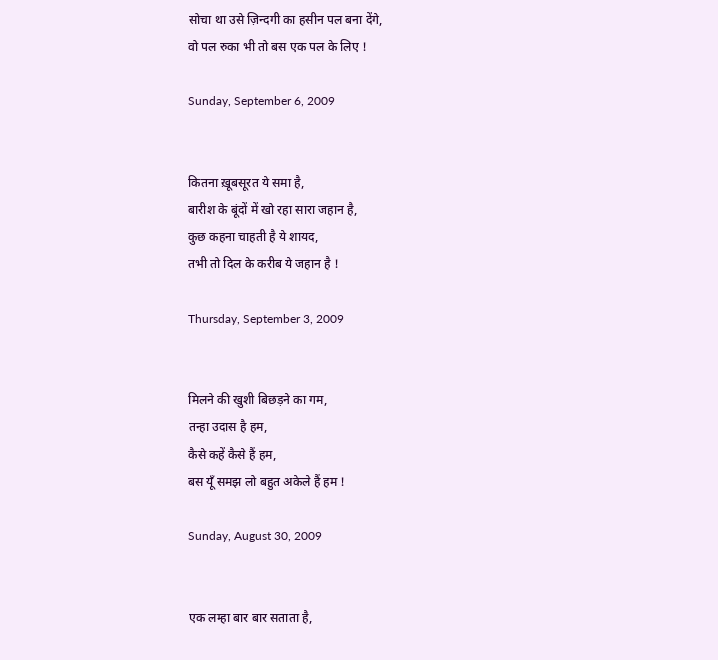सोचा था उसे ज़िन्दगी का हसीन पल बना देंगे,
वो पल रुका भी तो बस एक पल के लिए !

Sunday, September 6, 2009


कितना ख़ूबसूरत ये समा है,
बारीश के बूंदों में खो रहा सारा जहान है,
कुछ कहना चाहती है ये शायद,
तभी तो दिल के करीब ये जहान है !

Thursday, September 3, 2009


मिलने की खुशी बिछड़ने का गम,
तन्हा उदास है हम,
कैसे कहें कैसे हैं हम,
बस यूँ समझ लो बहुत अकेले हैं हम !

Sunday, August 30, 2009


एक लम्हा बार बार सताता है,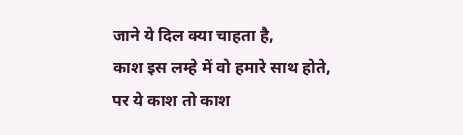जाने ये दिल क्या चाहता है,
काश इस लम्हे में वो हमारे साथ होते,
पर ये काश तो काश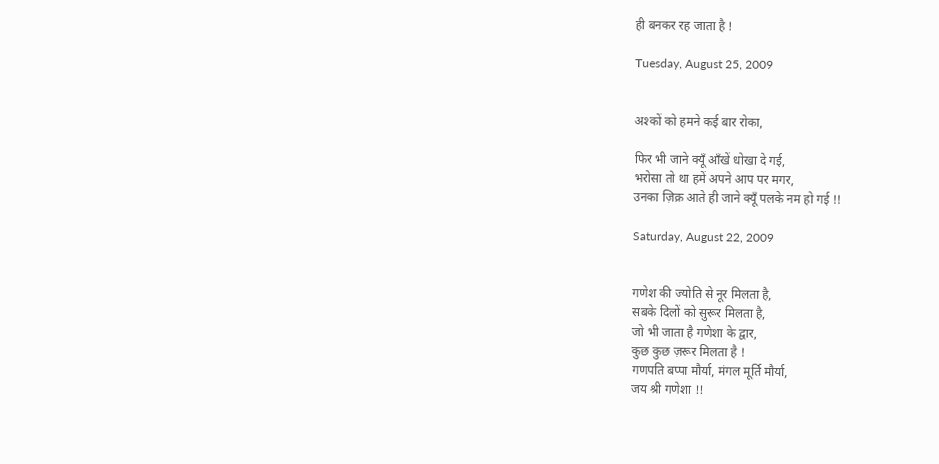ही बनकर रह जाता है !

Tuesday, August 25, 2009


अश्कों को हमने कई बार रोका,

फिर भी जाने क्यूँ आँखें धोखा दे गई,
भरोसा तो था हमें अपने आप पर मगर,
उनका ज़िक्र आते ही जाने क्यूँ पलके नम हो गई !!

Saturday, August 22, 2009


गणेश की ज्योति से नूर मिलता है,
सबके दिलों को सुरूर मिलता है,
जो भी जाता है गणेशा के द्वार,
कुछ कुछ ज़रूर मिलता है !
गणपति बप्पा मौर्या, मंगल मूर्ति मौर्या,
जय श्री गणेशा !!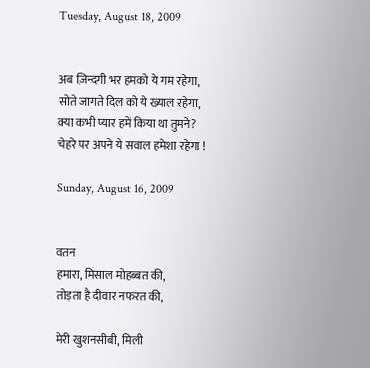Tuesday, August 18, 2009


अब ज़िन्दगी भर हमको ये गम रहेगा,
सोते जागते दिल को ये ख्याल रहेगा,
क्या कभी प्यार हमें किया था तुमने?
चेहरे पर अपने ये सवाल हमेशा रहेगा !

Sunday, August 16, 2009


वतन
हमारा, मिसाल मोहब्बत की,
तोड़ता है दीवार नफरत की,

मेरी खुशनसीबी, मिली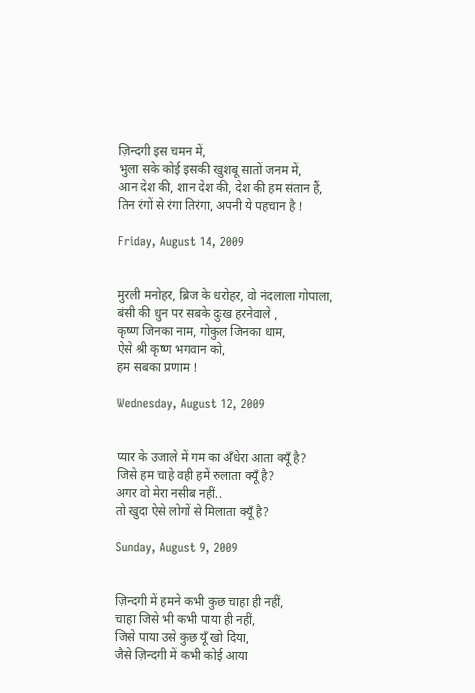ज़िन्दगी इस चमन में,
भुला सके कोई इसकी खुशबू सातों जनम में,
आन देश की, शान देश की, देश की हम संतान हैं,
तिन रंगों से रंगा तिरंगा, अपनी ये पहचान है !

Friday, August 14, 2009


मुरली मनोहर, ब्रिज के धरोहर, वो नंदलाला गोपाला,
बंसी की धुन पर सबके दुःख हरनेवाले ,
कृष्ण जिनका नाम, गोकुल जिनका धाम,
ऐसे श्री कृष्ण भगवान को,
हम सबका प्रणाम !

Wednesday, August 12, 2009


प्यार के उजाले में गम का अँधेरा आता क्यूँ है?
जिसे हम चाहे वही हमें रुलाता क्यूँ है?
अगर वो मेरा नसीब नहीं..
तो खुदा ऐसे लोगों से मिलाता क्यूँ है?

Sunday, August 9, 2009


ज़िन्दगी में हमने कभी कुछ चाहा ही नहीं,
चाहा जिसे भी कभी पाया ही नहीं,
जिसे पाया उसे कुछ यूँ खो दिया,
जैसे ज़िन्दगी में कभी कोई आया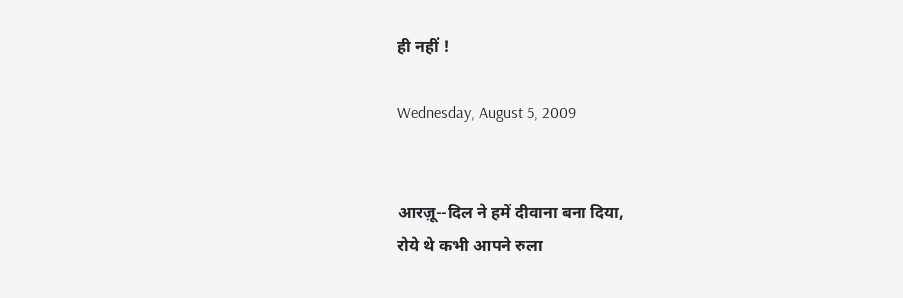ही नहीं !

Wednesday, August 5, 2009


आरज़ू--दिल ने हमें दीवाना बना दिया,
रोये थे कभी आपने रुला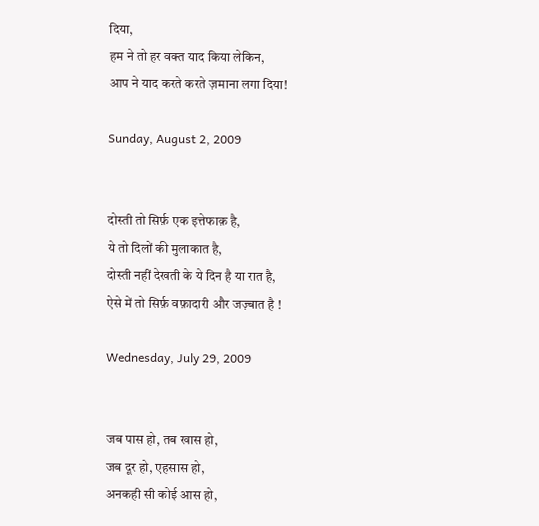दिया,
हम ने तो हर वक्त याद किया लेकिन,
आप ने याद करते करते ज़माना लगा दिया!

Sunday, August 2, 2009


दोस्ती तो सिर्फ़ एक इत्तेफाक़ है,
ये तो दिलों की मुलाकात है,
दोस्ती नहीं देखती के ये दिन है या रात है,
ऐसे में तो सिर्फ़ वफ़ादारी और जज़्बात है !

Wednesday, July 29, 2009


जब पास हो, तब खास हो,
जब दूर हो, एहसास हो,
अनकही सी कोई आस हो,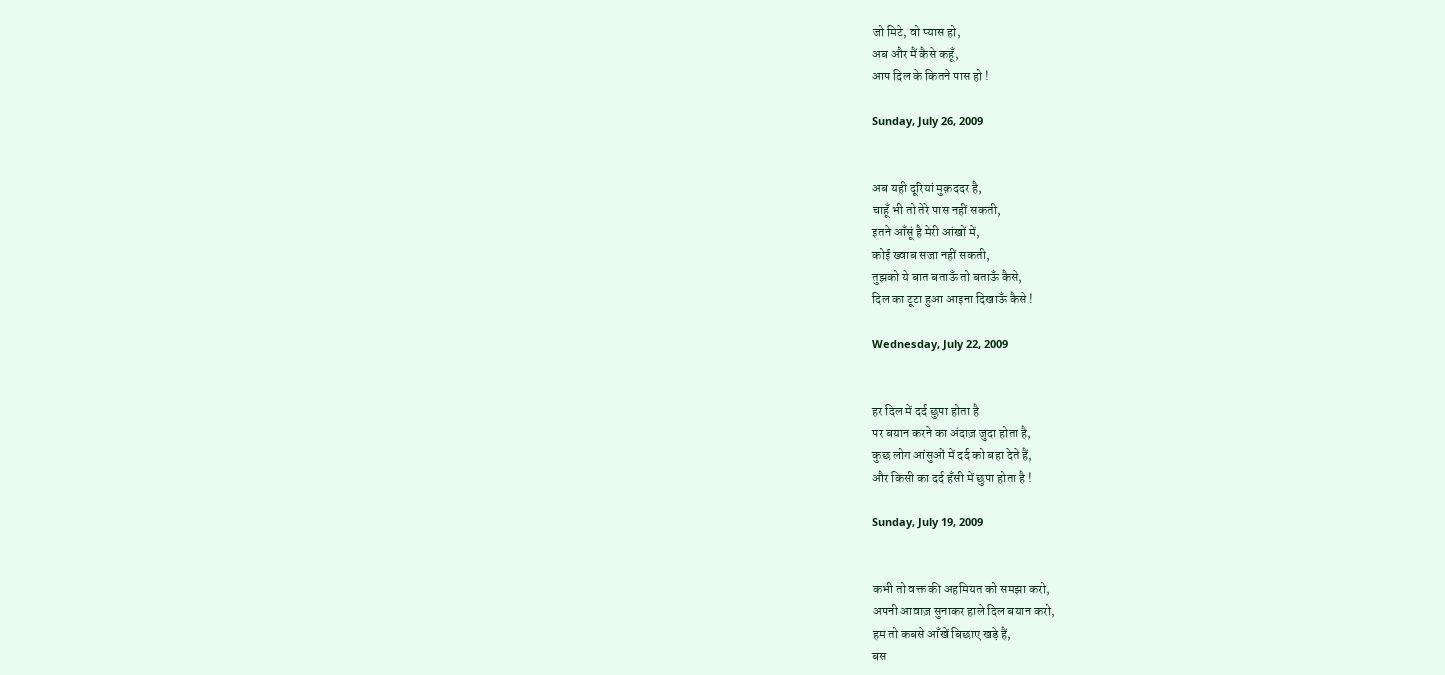जो मिटे, वो प्यास हो,
अब और मैं कैसे कहूँ,
आप दिल के कितने पास हो !

Sunday, July 26, 2009


अब यही दूरियां मुक़ददर है,
चाहूँ भी तो तेरे पास नहीं सकती,
इतने आँसूं है मेरी आंखों में,
कोई ख्वाब सजा नहीं सकती,
तुझको ये बात बताऊँ तो बताऊँ कैसे,
दिल का टूटा हुआ आइना दिखाऊँ कैसे !

Wednesday, July 22, 2009


हर दिल में दर्द छुपा होता है
पर बयान करने का अंदाज़ जुदा होता है,
कुछ लोग आंसुओं में दर्द को बहा देते हैं,
और किसी का दर्द हँसी में छुपा होता है !

Sunday, July 19, 2009


कभी तो वक्त की अहमियत को समझा करो,
अपनी आवाज़ सुनाकर हाले दिल बयान करो,
हम तो कबसे आँखें बिछाए खड़े हैं,
बस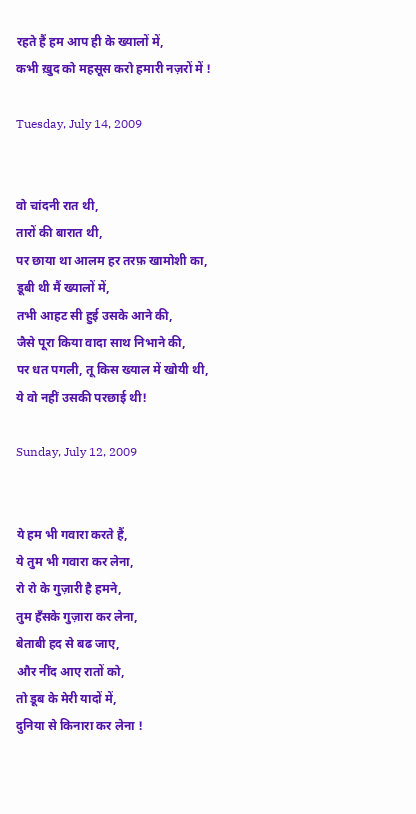रहते हैं हम आप ही के ख्यालों में,
कभी ख़ुद को महसूस करो हमारी नज़रों में !

Tuesday, July 14, 2009


वो चांदनी रात थी,
तारों की बारात थी,
पर छाया था आलम हर तरफ़ खामोशी का,
डूबी थी मैं ख्यालों में,
तभी आहट सी हुई उसके आने की,
जैसे पूरा किया वादा साथ निभाने की,
पर धत पगली, तू किस ख्याल में खोयी थी,
ये वो नहीं उसकी परछाई थी!

Sunday, July 12, 2009


ये हम भी गवारा करते हैं,
ये तुम भी गवारा कर लेना,
रो रो के गुज़ारी है हमने,
तुम हँसके गुज़ारा कर लेना,
बेताबी हद से बढ जाए,
और नींद आए रातों को,
तो डूब के मेरी यादों में,
दुनिया से किनारा कर लेना !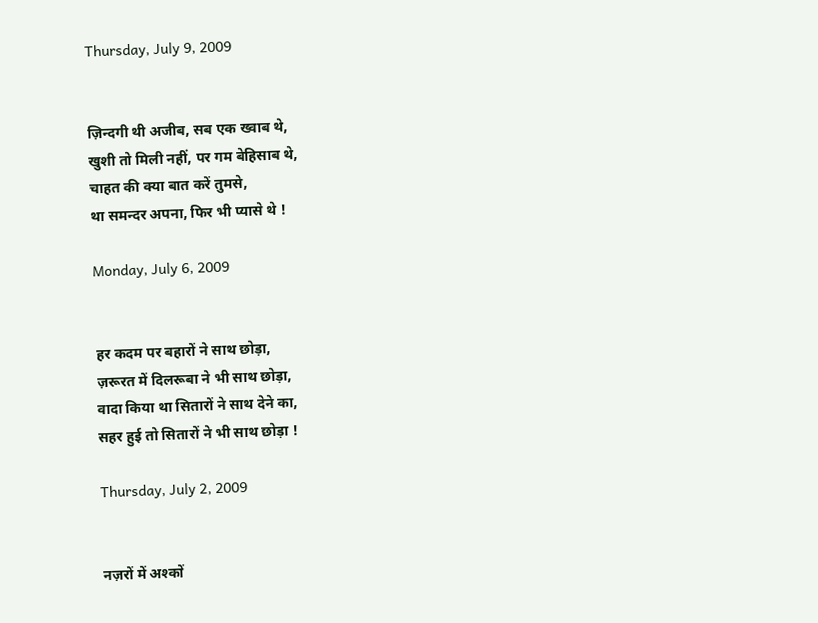Thursday, July 9, 2009


ज़िन्दगी थी अजीब, सब एक ख्वाब थे,
खुशी तो मिली नहीं, पर गम बेहिसाब थे,
चाहत की क्या बात करें तुमसे,
था समन्दर अपना, फिर भी प्यासे थे !

Monday, July 6, 2009


हर कदम पर बहारों ने साथ छोड़ा,
ज़रूरत में दिलरूबा ने भी साथ छोड़ा,
वादा किया था सितारों ने साथ देने का,
सहर हुई तो सितारों ने भी साथ छोड़ा !

Thursday, July 2, 2009


नज़रों में अश्कों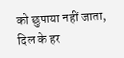को छुपाया नहीं जाता,
दिल के हर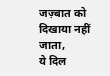जज़्बात को दिखाया नहीं जाता,
ये दिल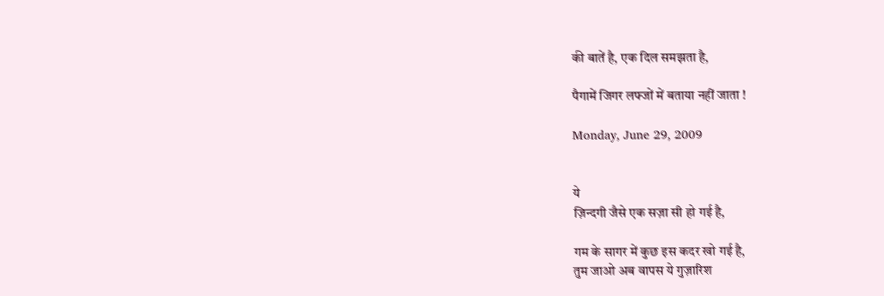की बातें है, एक दिल समझता है,

पैगामें जिगर लफ्जों में बताया नहीं जाता !

Monday, June 29, 2009


ये
ज़िन्दगी जैसे एक सज़ा सी हो गई है,

गम के सागर में कुछ इस कदर खो गई है,
तुम जाओ अब वापस ये गुज़ारिश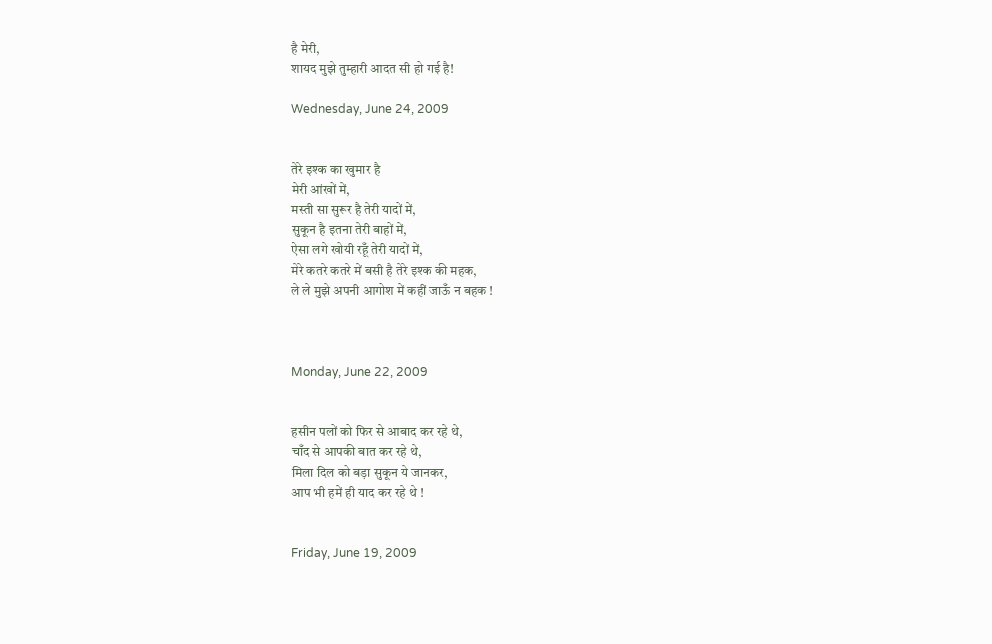है मेरी,
शायद मुझे तुम्हारी आदत सी हो गई है!

Wednesday, June 24, 2009


तेरे इश्क का खुमार है
मेरी आंखों में,
मस्ती सा सुरूर है तेरी यादों में,
सुकून है इतना तेरी बाहों में,
ऐसा लगे खोयी रहूँ तेरी यादों में,
मेरे कतरे कतरे में बसी है तेरे इश्क की महक,
ले ले मुझे अपनी आगोश में कहीं जाऊँ न बहक !



Monday, June 22, 2009


हसीन पलों को फिर से आबाद कर रहे थे,
चाँद से आपकी बात कर रहे थे,
मिला दिल को बड़ा सुकून ये जानकर,
आप भी हमें ही याद कर रहे थे !


Friday, June 19, 2009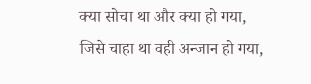क्या सोचा था और क्या हो गया,
जिसे चाहा था वही अन्जान हो गया,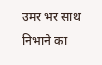उमर भर साथ निभाने का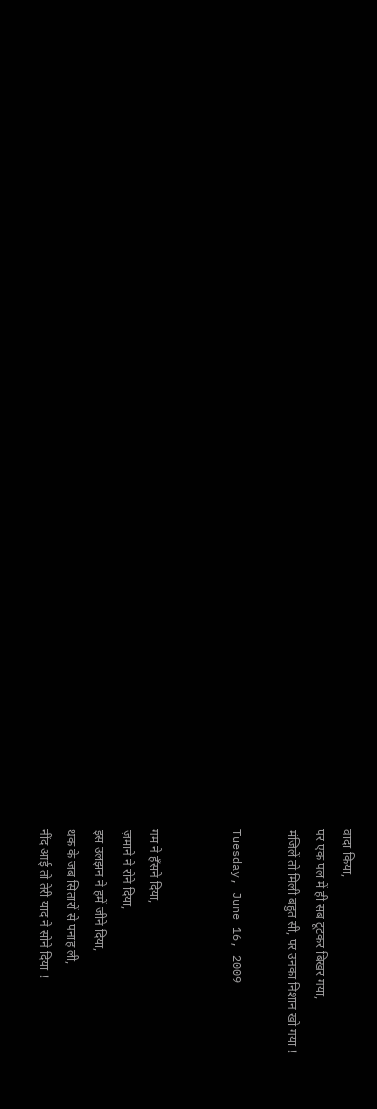वादा किया,
पर एक पल में ही सब टूटकर बिखर गया,
मंजिलें तो मिली बहुत सी, पर उनका निशान खो गया !

Tuesday, June 16, 2009


गम ने हँसने दिया,
ज़माने ने रोने दिया,
इस उलझन ने हमें जीने दिया,
थक के जब सितारों से पनाह ली,
नींद आई तो तेरी याद ने सोने दिया !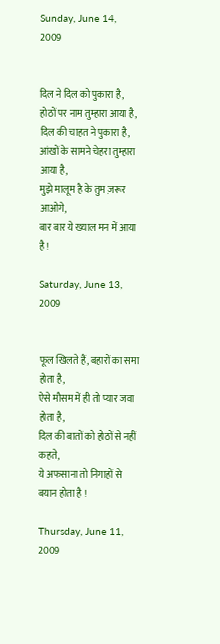Sunday, June 14, 2009


दिल ने दिल को पुकारा है,
होठों पर नाम तुम्हारा आया है,
दिल की चाहत ने पुकारा है,
आंखों के सामने चेहरा तुम्हारा आया है,
मुझे मालूम है के तुम ज़रूर आओगे,
बार बार ये ख्याल मन में आया है !

Saturday, June 13, 2009


फूल खिलते हैं, बहारों का समा होता है,
ऐसे मौसम में ही तो प्यार जवा होता है,
दिल की बातों को होठों से नहीं कहते,
ये अफसाना तो निगाहों से बयान होता है !

Thursday, June 11, 2009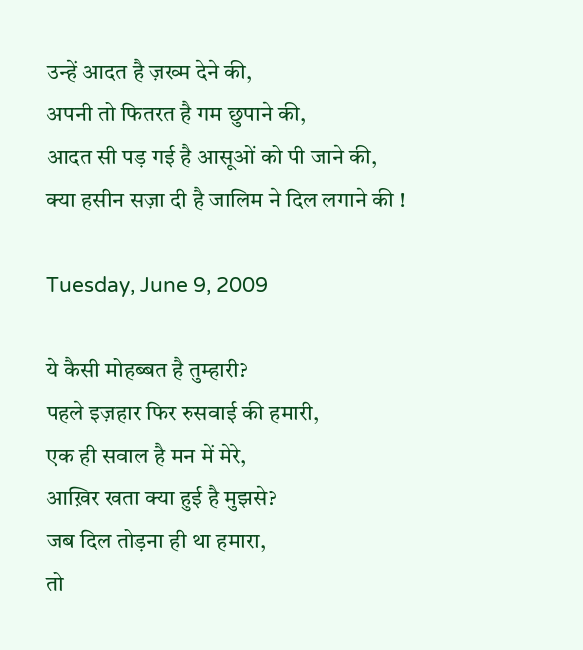उन्हें आदत है ज़ख्म देने की,
अपनी तो फितरत है गम छुपाने की,
आदत सी पड़ गई है आसूओं को पी जाने की,
क्या हसीन सज़ा दी है जालिम ने दिल लगाने की !

Tuesday, June 9, 2009

ये कैसी मोहब्बत है तुम्हारी?
पहले इज़हार फिर रुसवाई की हमारी,
एक ही सवाल है मन में मेरे,
आख़िर खता क्या हुई है मुझसे?
जब दिल तोड़ना ही था हमारा,
तो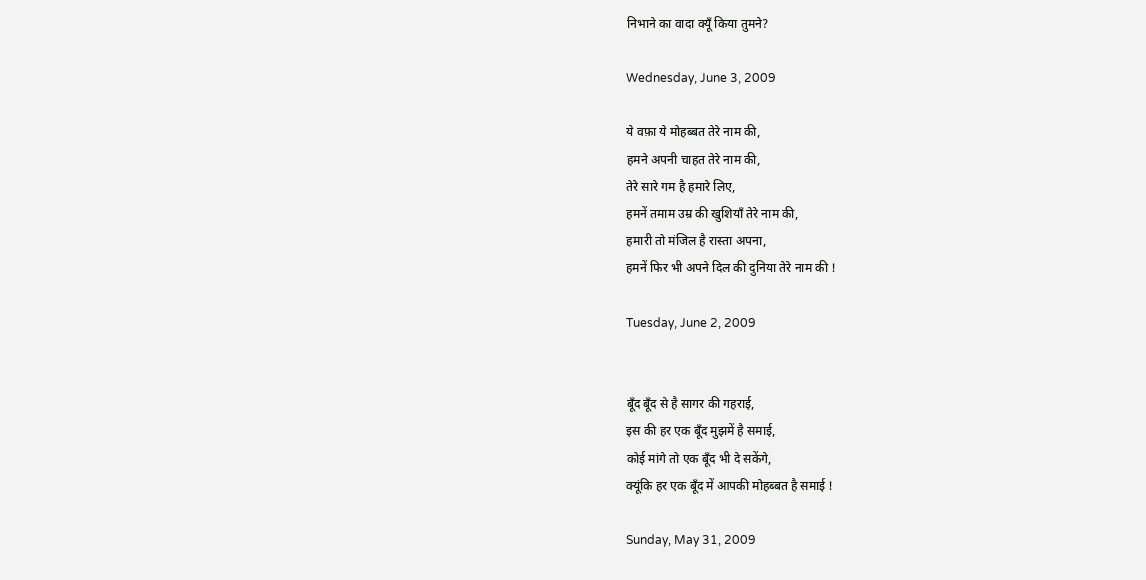निभाने का वादा क्यूँ किया तुमने?

Wednesday, June 3, 2009

ये वफ़ा ये मोहब्बत तेरे नाम की,
हमने अपनी चाहत तेरे नाम की,
तेरे सारे गम है हमारे लिए,
हमनें तमाम उम्र की खुशियाँ तेरे नाम की,
हमारी तो मंजिल है रास्ता अपना,
हमनें फिर भी अपने दिल की दुनिया तेरे नाम की !

Tuesday, June 2, 2009


बूँद बूँद से है सागर की गहराई,
इस की हर एक बूँद मुझमें है समाई,
कोई मांगे तो एक बूँद भी दे सकेंगे,
क्यूंकि हर एक बूँद में आपकी मोहब्बत है समाई !

Sunday, May 31, 2009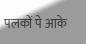पलकों पे आके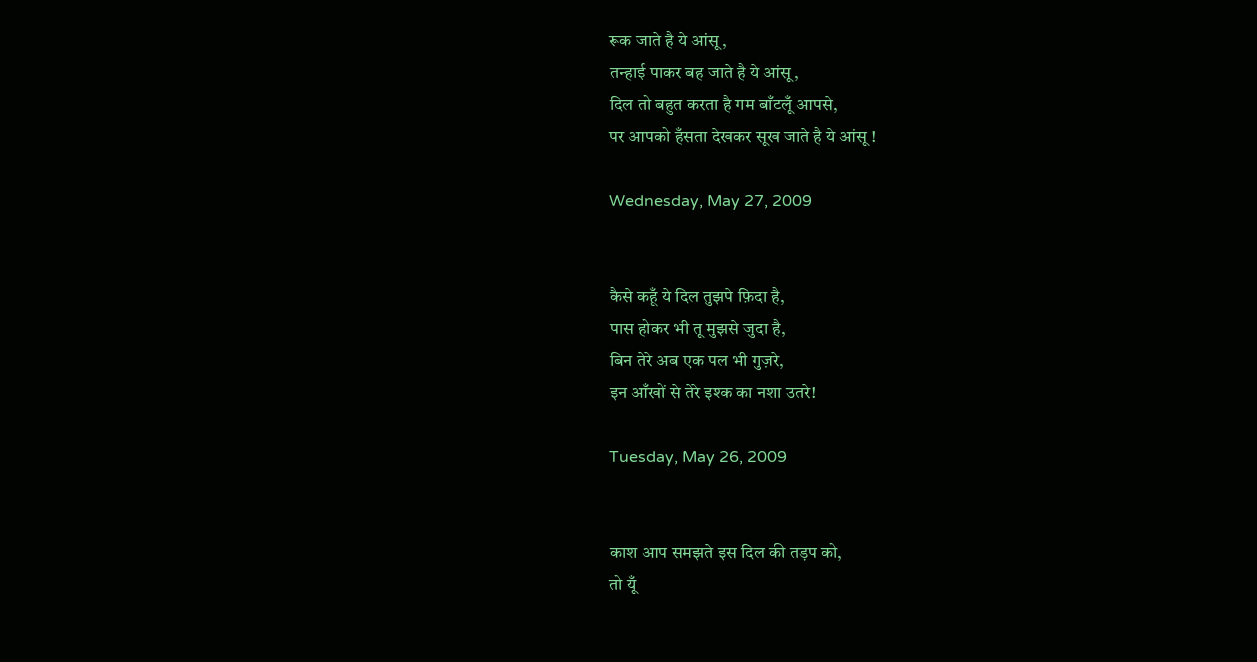रूक जाते है ये आंसू,
तन्हाई पाकर बह जाते है ये आंसू,
दिल तो बहुत करता है गम बाँटलूँ आपसे,
पर आपको हँसता देखकर सूख जाते है ये आंसू !

Wednesday, May 27, 2009


कैसे कहूँ ये दिल तुझपे फ़िदा है,
पास होकर भी तू मुझसे जुदा है,
बिन तेरे अब एक पल भी गुज़रे,
इन आँखों से तेरे इश्क का नशा उतरे!

Tuesday, May 26, 2009


काश आप समझते इस दिल की तड़प को,
तो यूँ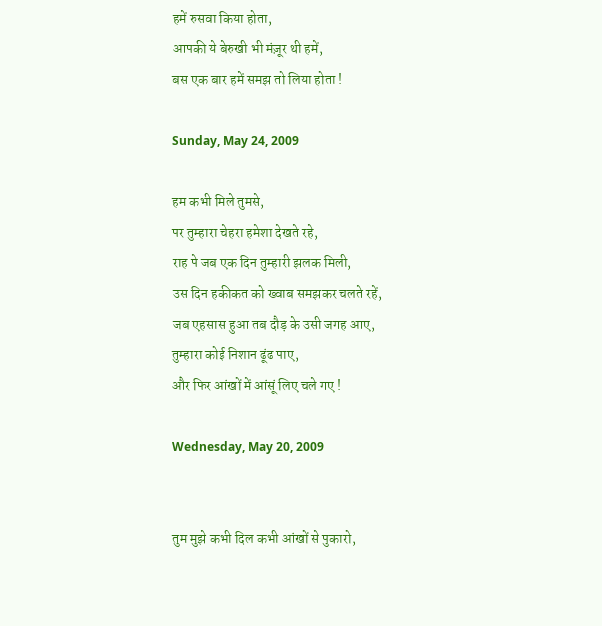हमें रुसवा किया होता,
आपकी ये बेरुखी भी मंज़ूर थी हमें,
बस एक बार हमें समझ तो लिया होता !

Sunday, May 24, 2009

हम कभी मिले तुमसे,
पर तुम्हारा चेहरा हमेशा देखते रहे,
राह पे जब एक दिन तुम्हारी झलक मिली,
उस दिन हकीकत को ख्वाब समझकर चलते रहें,
जब एहसास हुआ तब दौड़ के उसी जगह आए,
तुम्हारा कोई निशान ढूंढ पाए,
और फिर आंखों में आंसूं लिए चले गए !

Wednesday, May 20, 2009


तुम मुझे कभी दिल कभी आंखों से पुकारो,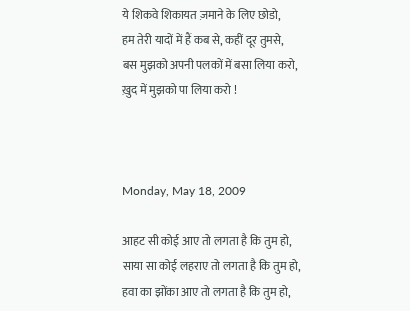ये शिकवे शिकायत ज़माने के लिए छोडो,
हम तेरी यादों में हैं कब से, कहीं दूर तुमसे,
बस मुझको अपनी पलकों में बसा लिया करो,
ख़ुद में मुझको पा लिया करो !



Monday, May 18, 2009

आहट सी कोई आए तो लगता है कि तुम हो,
साया सा कोई लहराए तो लगता है कि तुम हो,
हवा का झोंका आए तो लगता है कि तुम हो,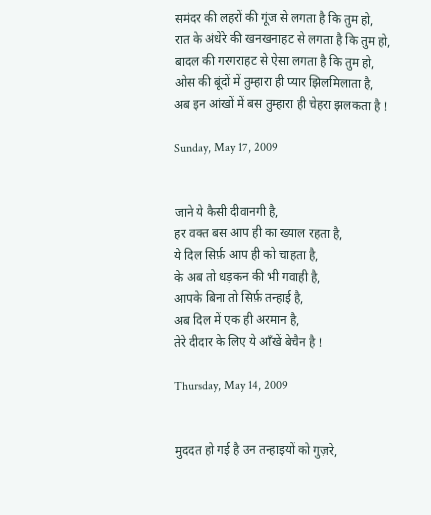समंदर की लहरों की गूंज से लगता है कि तुम हो,
रात के अंधेरे की खनखनाहट से लगता है कि तुम हो,
बादल की गरगराहट से ऐसा लगता है कि तुम हो,
ओस की बूंदों में तुम्हारा ही प्यार झिलमिलाता है,
अब इन आंखों में बस तुम्हारा ही चेहरा झलकता है !

Sunday, May 17, 2009


जाने ये कैसी दीवानगी है,
हर वक्त बस आप ही का ख्याल रहता है,
ये दिल सिर्फ़ आप ही को चाहता है,
के अब तो धड़कन की भी गवाही है,
आपके बिना तो सिर्फ़ तन्हाई है,
अब दिल में एक ही अरमान है,
तेरे दीदार के लिए ये ऑंखें बेचैन है !

Thursday, May 14, 2009


मुददत हो गई है उन तन्हाइयों को गुज़रे,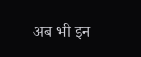अब भी इन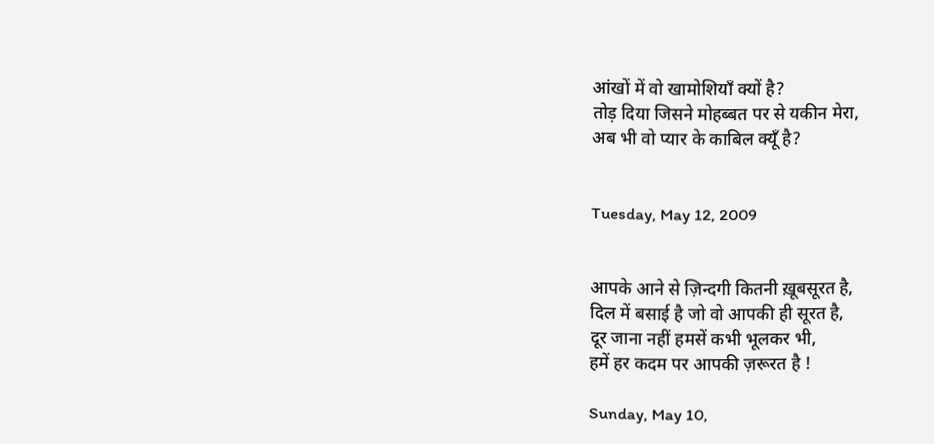आंखों में वो खामोशियाँ क्यों है?
तोड़ दिया जिसने मोहब्बत पर से यकीन मेरा,
अब भी वो प्यार के काबिल क्यूँ है?


Tuesday, May 12, 2009


आपके आने से ज़िन्दगी कितनी ख़ूबसूरत है,
दिल में बसाई है जो वो आपकी ही सूरत है,
दूर जाना नहीं हमसें कभी भूलकर भी,
हमें हर कदम पर आपकी ज़रूरत है !

Sunday, May 10,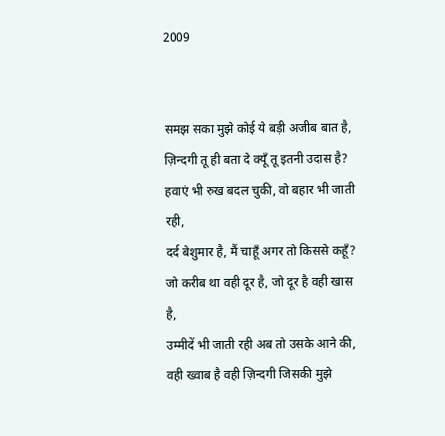2009


समझ सका मुझे कोई ये बड़ी अजीब बात है,
ज़िन्दगी तू ही बता दे क्यूँ तू इतनी उदास है?
हवाएं भी रुख बदल चुकी, वो बहार भी जाती रही,
दर्द बेशुमार है, मैं चाहूँ अगर तो किससे कहूँ?
जो करीब था वही दूर है, जो दूर है वही खास है,
उम्मीदें भी जाती रही अब तो उसके आने की,
वही ख्वाब है वही ज़िन्दगी जिसकी मुझे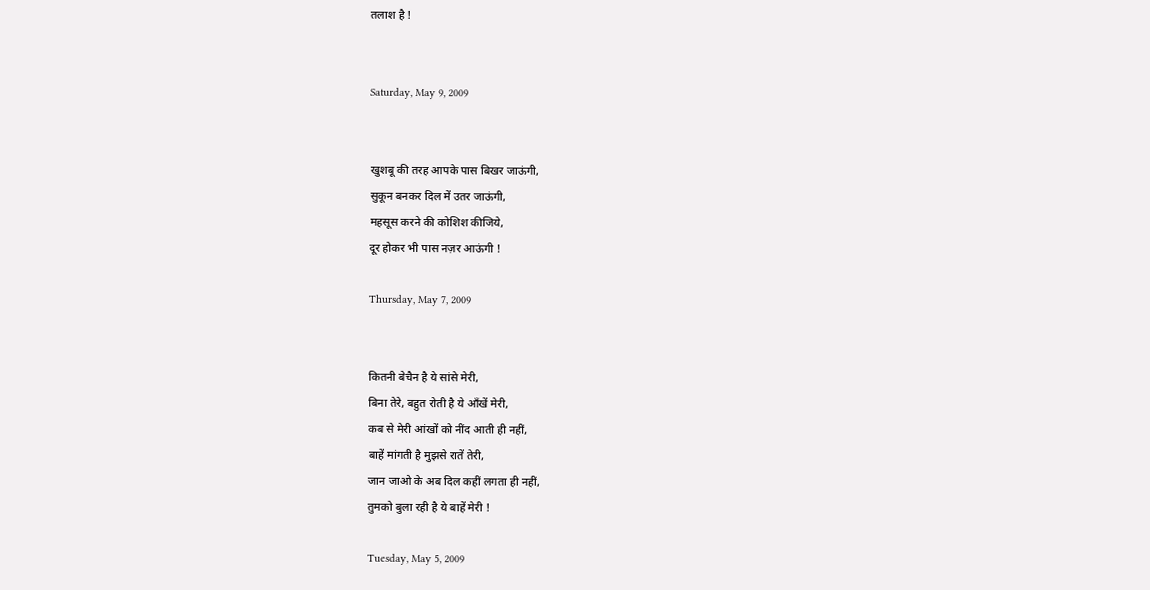तलाश है !


Saturday, May 9, 2009


खुशबू की तरह आपके पास बिखर जाऊंगी,
सुकून बनकर दिल में उतर जाऊंगी,
महसूस करने की कोशिश कीजिये,
दूर होकर भी पास नज़र आऊंगी !

Thursday, May 7, 2009


कितनी बेचैन है ये सांसे मेरी,
बिना तेरे, बहुत रोती है ये आँखें मेरी,
कब से मेरी आंखों को नींद आती ही नहीं,
बाहें मांगती है मुझसे रातें तेरी,
जान जाओ के अब दिल कहीं लगता ही नहीं,
तुमको बुला रही है ये बाहें मेरी !

Tuesday, May 5, 2009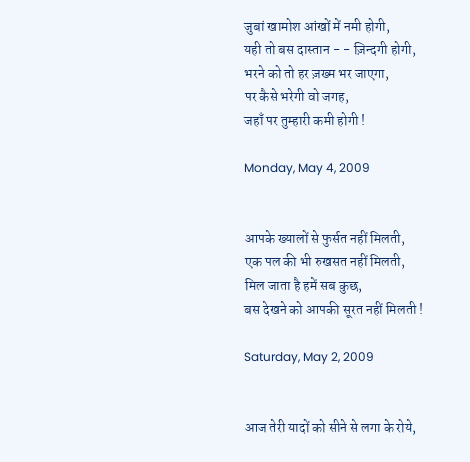जुबां खामोश आंखों में नमी होगी,
यही तो बस दास्तान - - ज़िन्दगी होगी,
भरने को तो हर ज़ख्म भर जाएगा,
पर कैसे भरेगी वो जगह,
जहाँ पर तुम्हारी कमी होगी !

Monday, May 4, 2009


आपके ख्यालों से फुर्सत नहीं मिलती,
एक पल की भी रुखसत नहीं मिलती,
मिल जाता है हमें सब कुछ,
बस देखने को आपकी सूरत नहीं मिलती !

Saturday, May 2, 2009


आज तेरी यादों को सीने से लगा के रोये,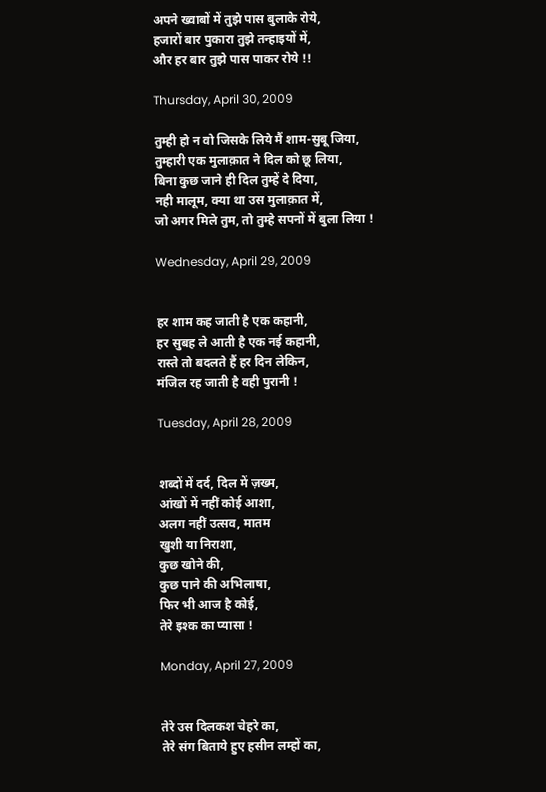अपने ख्वाबों में तुझे पास बुलाके रोये,
हजारों बार पुकारा तुझे तन्हाइयों में,
और हर बार तुझे पास पाकर रोये !!

Thursday, April 30, 2009

तुम्ही हो न वो जिसके लिये मैं शाम-सुबू जिया,
तुम्हारी एक मुलाक़ात ने दिल को छू लिया,
बिना कुछ जाने ही दिल तुम्हें दे दिया,
नही मालूम, क्या था उस मुलाक़ात में,
जो अगर मिले तुम, तो तुम्हे सपनों में बुला लिया !

Wednesday, April 29, 2009


हर शाम कह जाती है एक कहानी,
हर सुबह ले आती है एक नई कहानी,
रास्ते तो बदलते हैं हर दिन लेकिन,
मंजिल रह जाती है वही पुरानी !

Tuesday, April 28, 2009


शब्दों में दर्द, दिल में ज़ख्म,
आंखों में नहीं कोई आशा,
अलग नहीं उत्सव, मातम
खुशी या निराशा,
कुछ खोने की,
कुछ पाने की अभिलाषा,
फिर भी आज है कोई,
तेरे इश्क का प्यासा !

Monday, April 27, 2009


तेरे उस दिलकश चेहरे का,
तेरे संग बिताये हुए हसीन लम्हों का,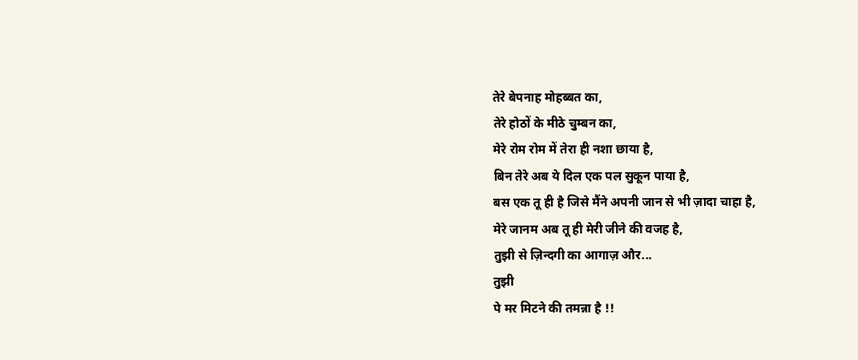तेरे बेपनाह मोहब्बत का,
तेरे होठों के मीठे चुम्बन का,
मेरे रोम रोम में तेरा ही नशा छाया है,
बिन तेरे अब ये दिल एक पल सुकून पाया है,
बस एक तू ही है जिसे मैंने अपनी जान से भी ज़ादा चाहा है,
मेरे जानम अब तू ही मेरी जीने की वजह है,
तुझी से ज़िन्दगी का आगाज़ और...
तुझी
पे मर मिटने की तमन्ना है !!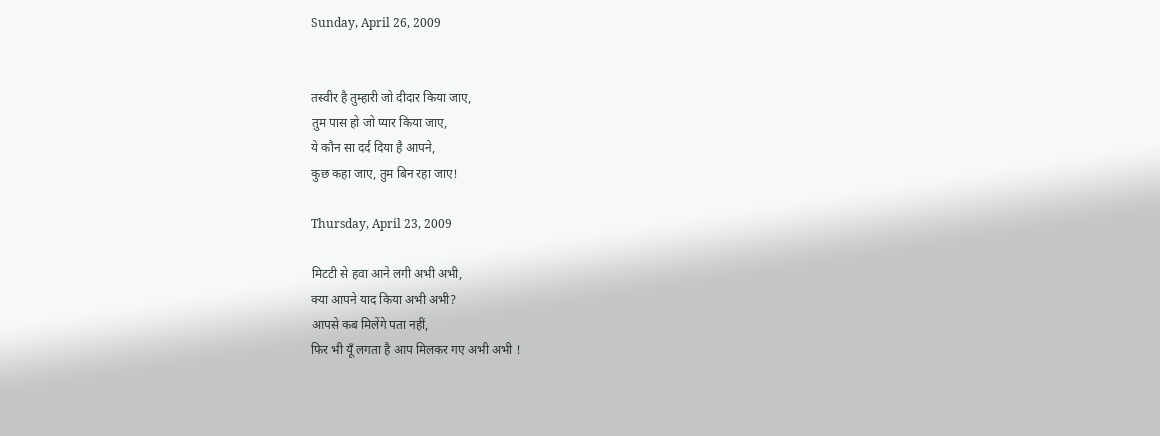Sunday, April 26, 2009


तस्वीर है तुम्हारी जो दीदार किया जाए,
तुम पास हो जो प्यार किया जाए,
ये कौन सा दर्द दिया है आपने,
कुछ कहा जाए, तुम बिन रहा जाए!

Thursday, April 23, 2009

मिटटी से हवा आने लगी अभी अभी,
क्या आपने याद किया अभी अभी?
आपसे कब मिलेंगे पता नहीं,
फिर भी यूँ लगता है आप मिलकर गए अभी अभी !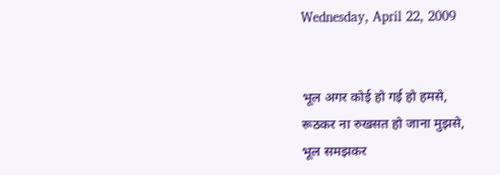Wednesday, April 22, 2009


भूल अगर कोई हो गई हो हमसे,
रूठकर ना रुखसत हो जाना मुझसे,
भूल समझकर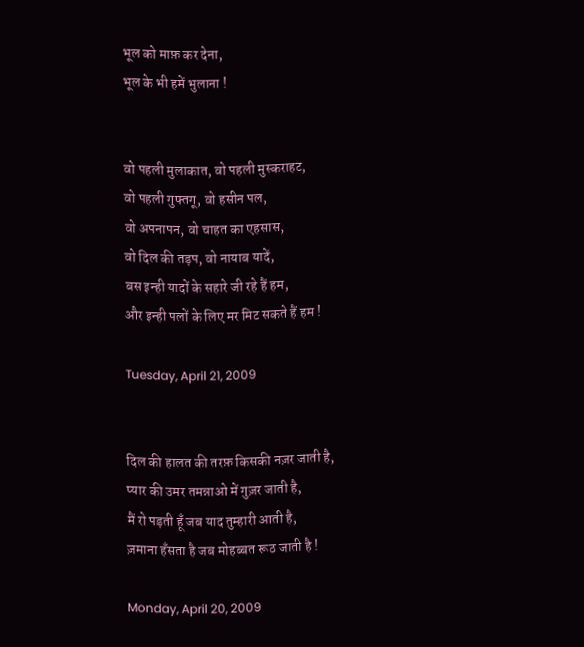भूल को माफ़ कर देना,
भूल के भी हमें भुलाना !


वो पहली मुलाकात, वो पहली मुस्कराहट,
वो पहली गुफ्तगू, वो हसीन पल,
वो अपनापन, वो चाहत का एहसास,
वो दिल की तड़प, वो नायाब यादें,
बस इन्ही यादों के सहारे जी रहे हैं हम,
और इन्ही पलों के लिए मर मिट सकते हैं हम !

Tuesday, April 21, 2009


दिल की हालत की तरफ़ किसकी नज़र जाती है,
प्यार की उमर तमन्नाओ में गुज़र जाती है,
मैं रो पड़ती हूँ जब याद तुम्हारी आती है,
ज़माना हँसता है जब मोहब्बत रूठ जाती है !

Monday, April 20, 2009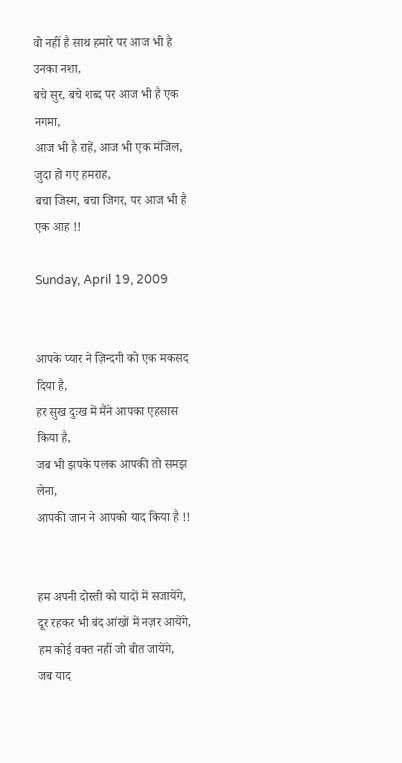वो नहीं है साथ हमारे पर आज भी है उनका नशा,
बचे सुर, बचे शब्द पर आज भी है एक नगमा,
आज भी है राहें, आज भी एक मंजिल, जुदा हो गए हमराह,
बचा जिस्म, बचा जिगर, पर आज भी है एक आह !!

Sunday, April 19, 2009


आपके प्यार ने ज़िन्दगी को एक मकसद दिया है,
हर सुख दुःख में मैंने आपका एहसास किया है,
जब भी झपके पलक आपकी तो समझ लेना,
आपकी जान ने आपको याद किया है !!


हम अपनी दोस्ती को यादों में सजायेंगे,
दूर रहकर भी बंद आंखों में नज़र आयेंगे,
हम कोई वक्त नहीं जो बीत जायेंगे,
जब याद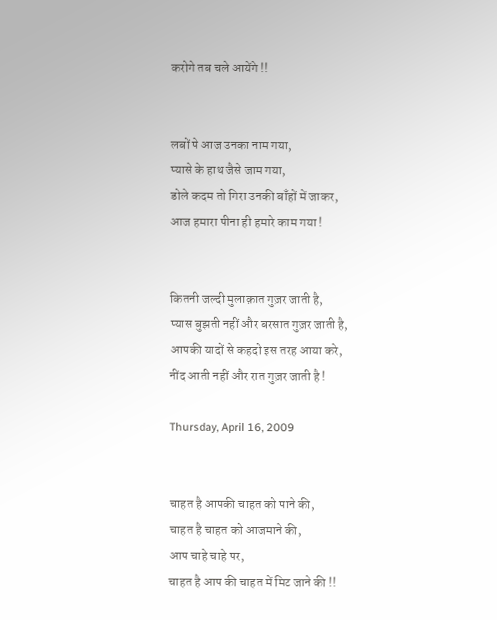करोगे तब चले आयेंगे !!


लबों पे आज उनका नाम गया,
प्यासे के हाथ जैसे जाम गया,
डोले कदम तो गिरा उनकी बाँहों में जाकर,
आज हमारा पीना ही हमारे काम गया !


कितनी जल्दी मुलाक़ात गुज़र जाती है,
प्यास बुझती नहीं और बरसात गुज़र जाती है,
आपकी यादों से कहदो इस तरह आया करे,
नींद आती नहीं और रात गुज़र जाती है !

Thursday, April 16, 2009


चाहत है आपकी चाहत को पाने की,
चाहत है चाहत को आजमाने की,
आप चाहे चाहे पर,
चाहत है आप की चाहत में मिट जाने की !!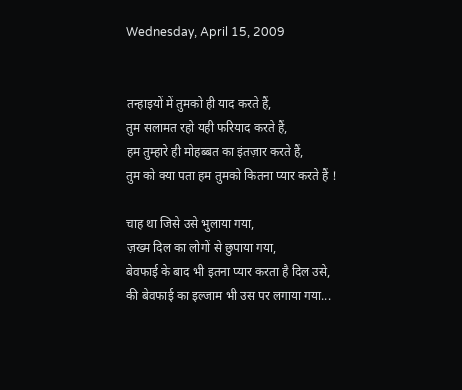Wednesday, April 15, 2009


तन्हाइयों में तुमको ही याद करते हैं,
तुम सलामत रहो यही फरियाद करते हैं,
हम तुम्हारे ही मोहब्बत का इंतज़ार करते हैं,
तुम को क्या पता हम तुमको कितना प्यार करते हैं !

चाह था जिसे उसे भुलाया गया,
ज़ख्म दिल का लोगों से छुपाया गया,
बेवफाई के बाद भी इतना प्यार करता है दिल उसे,
की बेवफाई का इल्जाम भी उस पर लगाया गया...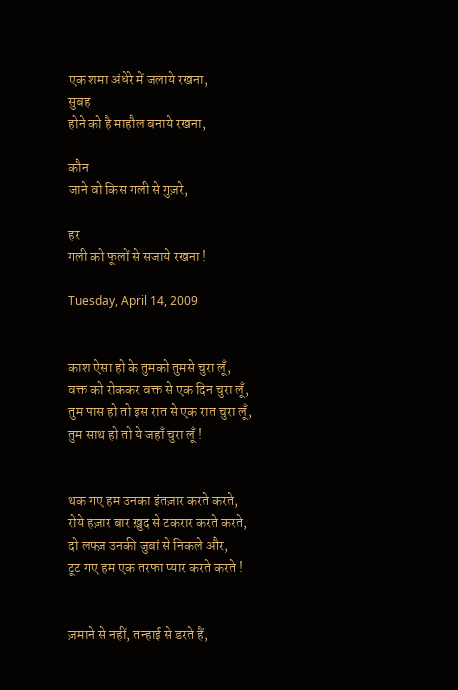एक शमा अंधेरे में जलाये रखना,
सुबह
होने को है माहौल बनाये रखना,

कौन
जाने वो किस गली से गुज़रे,

हर
गली को फूलों से सजाये रखना !

Tuesday, April 14, 2009


काश ऐसा हो के तुमको तुमसे चुरा लूँ,
वक्त को रोककर वक्त से एक दिन चुरा लूँ,
तुम पास हो तो इस रात से एक रात चुरा लूँ,
तुम साथ हो तो ये जहाँ चुरा लूँ !


थक गए हम उनका इंतज़ार करते करते,
रोये हज़ार बार ख़ुद से टकरार करते करते,
दो लफ्ज़ उनकी जुबां से निकले और,
टूट गए हम एक तरफा प्यार करते करते !


ज़माने से नहीं, तन्हाई से डरते हैं,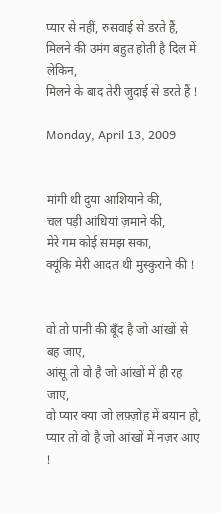प्यार से नहीं, रुसवाई से डरते हैं,
मिलने की उमंग बहुत होती है दिल में लेकिन,
मिलने के बाद तेरी जुदाई से डरते हैं !

Monday, April 13, 2009


मांगी थी दुया आशियाने की,
चल पड़ी आंधियां ज़माने की,
मेरे गम कोई समझ सका,
क्यूंकि मेरी आदत थी मुस्कुराने की !


वो तो पानी की बूँद है जो आंखों से बह जाए,
आंसू तो वो है जो आंखों में ही रह जाए,
वो प्यार क्या जो लफ़्ज़ोह में बयान हो,
प्यार तो वो है जो आंखों में नज़र आए !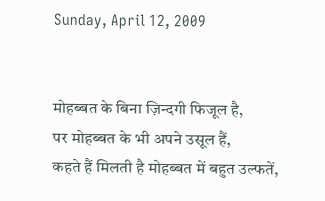Sunday, April 12, 2009


मोहब्बत के बिना ज़िन्दगी फिजूल है,
पर मोहब्बत के भी अपने उसूल हैं,
कहते हैं मिलती है मोहब्बत में बहुत उल्फतें,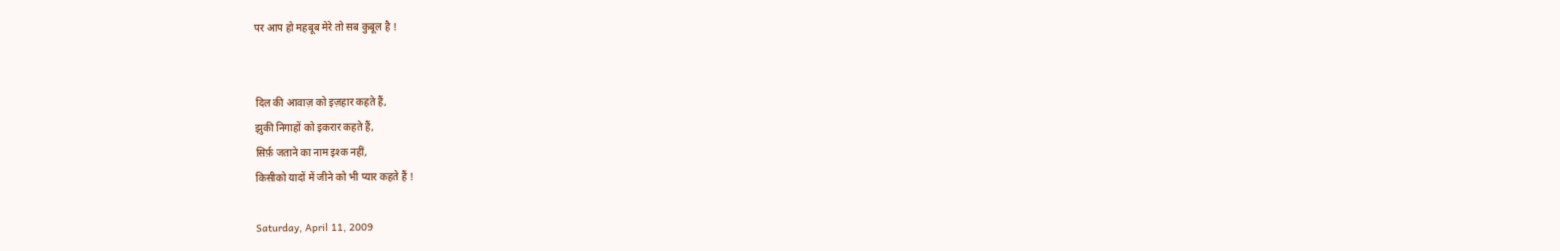पर आप हो महबूब मेरे तो सब कुबूल है !


दिल की आवाज़ को इज़हार कहते हैं,
झुकी निगाहों को इकरार कहते हैं,
सिर्फ़ जताने का नाम इश्क नहीं,
किसीको यादों में जीने को भी प्यार कहते हैं !

Saturday, April 11, 2009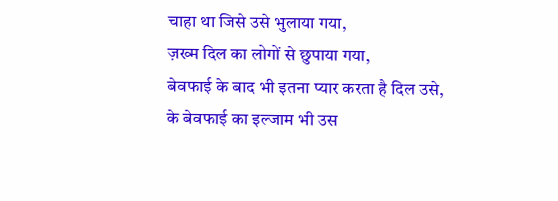चाहा था जिसे उसे भुलाया गया,
ज़ख्म दिल का लोगों से छुपाया गया,
बेवफाई के बाद भी इतना प्यार करता है दिल उसे,
के बेवफाई का इल्जाम भी उस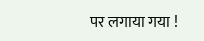पर लगाया गया !